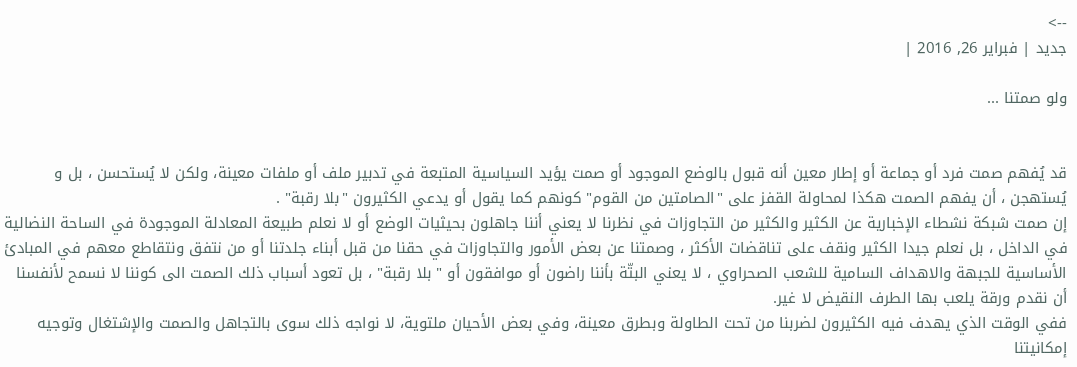-->
جديد | فبراير 26, 2016 |

ولو صمتنا ...


قد يُفهم صمت فرد أو جماعة أو إطار معين أنه قبول بالوضع الموجود أو صمت يؤيد السياسية المتبعة في تدبير ملف أو ملفات معينة، ولكن لا يُستحسن ، بل و يُستهجن ، أن يفهم الصمت هكذا لمحاولة القفز على "الصامتين من القوم" كونهم كما يقول أو يدعي الكثيرون "بلا رقبة" .
إن صمت شبكة نشطاء الإخبارية عن الكثير والكثير من التجاوزات في نظرنا لا يعني أننا جاهلون بحيثيات الوضع أو لا نعلم طبيعة المعادلة الموجودة في الساحة النضالية في الداخل ، بل نعلم جيدا الكثير ونقف على تناقضات الأكثر ، وصمتنا عن بعض الأمور والتجاوزات في حقنا من قبل أبناء جلدتنا أو من نتفق ونتقاطع معهم في المبادئ الأساسية للجبهة والاهداف السامية للشعب الصحراوي ، لا يعني البتّة بأننا راضون أو موافقون أو " بلا رقبة" ، بل تعود أسباب ذلك الصمت الى كوننا لا نسمح لأنفسنا أن نقدم ورقة يلعب بها الطرف النقيض لا غير.
ففي الوقت الذي يهدف فيه الكثيرون لضربنا من تحت الطاولة وبطرق معينة، وفي بعض الأحيان ملتوية، لا نواجه ذلك سوى بالتجاهل والصمت والإشتغال وتوجيه إمكانيتنا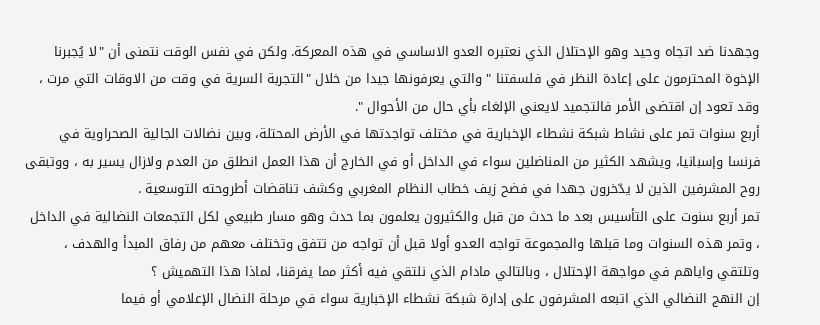وجهدنا ضد اتجاه وحيد وهو الإحتلال الذي نعتبره العدو الاساسي في هذه المعركة. ولكن في نفس الوقت نتمنى أن "لا يُجبرنا الإخوة المحترمون على إعادة النظر في فلسفتنا " والتي يعرفونها جيدا من خلال "التجربة السرية في وقت من الاوقات التي مرت ، وقد تعود إن اقتضى الأمر فالتجميد لايعني الإلغاء بأي حال من الأحوال ".
أربع سنوات تمر على نشاط شبكة نشطاء الإخبارية في مختلف تواجدتها في الأرض المحتلة، وبين نضالات الجالية الصحراوية في فرنسا وإسبانيا، ويشهد الكثير من المناضلين سواء في الداخل أو في الخارج أن هذا العمل انطلق من العدم ولازال يسير به ، ووتبقى روح المشرفين الذين لا يدّخرون جهدا في فضح زيف خطاب النظام المغربي وكشف تناقضات أطروحته التوسعية .
تمر أربع سنوت على التأسيس بعد ما حدث من قبل والكثيرون يعلمون بما حدث وهو مسار طبيعي لكل التجمعات النضالية في الداخل ، وتمر هذه السنوات وما قبلها والمجموعة تواجه العدو أولا قبل أن تواجه من تتفق وتختلف معهم من رفاق المبدأ والهدف ، وتلتقي واياهم في مواجهة الإحتلال ، وبالتالي مادام الذي نلتقي فيه أكثر مما يفرقنا، لماذا هذا التهميش ؟
إن النهج النضالي الذي اتبعه المشرفون على إدارة شبكة نشطاء الإخبارية سواء في مرحلة النضال الإعلامي أو فيما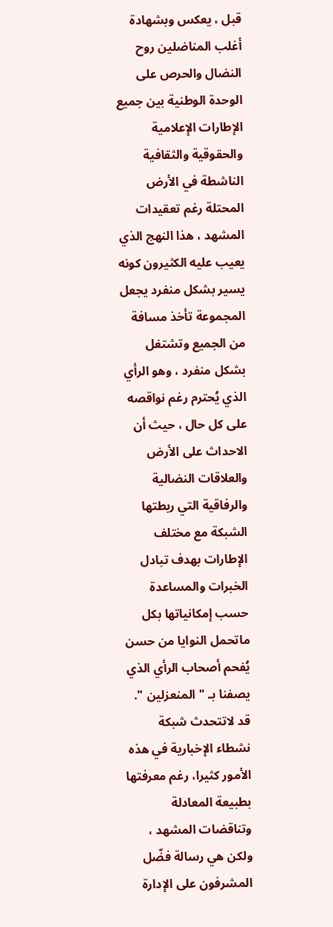قبل ، يعكس وبشهادة أغلب المناضلين روح النضال والحرص على الوحدة الوطنية بين جميع الإطارات الإعلامية والحقوقية والثقافية الناشطة في الأرض المحتلة رغم تعقيدات المشهد ، هذا النهج الذي يعيب عليه الكثيرون كونه يسير بشكل منفرد يجعل المجموعة تأخذ مسافة من الجميع وتشتغل بشكل منفرد ، وهو الرأي الذي يُحترم رغم نواقصه على كل حال ، حيث أن الاحداث على الأرض والعلاقات النضالية والرفاقية التي ربطتها الشبكة مع مختلف الإطارات بهدف تبادل الخبرات والمساعدة حسب إمكانياتها بكل ماتحمل النوايا من حسن يُفحم أصحاب الرأي الذي يصفنا بـ "المنعزلين ".
قد لاتتحدث شبكة نشطاء الإخبارية في هذه الأمور كثيرا، رغم معرفتها بطبيعة المعادلة وتناقضات المشهد ، ولكن هي رسالة فضّل المشرفون على الإدارة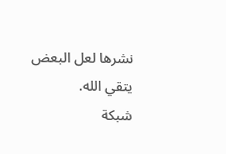نشرها لعل البعض يتقي الله.
شبكة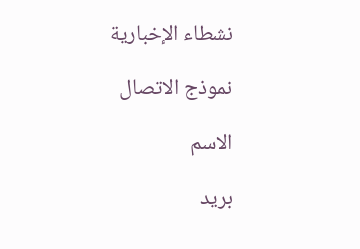نشطاء الإخبارية

نموذج الاتصال

الاسم

بريد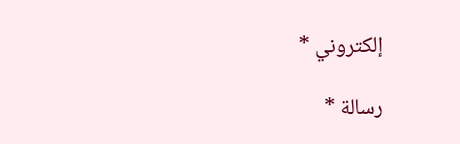إلكتروني *

رسالة *